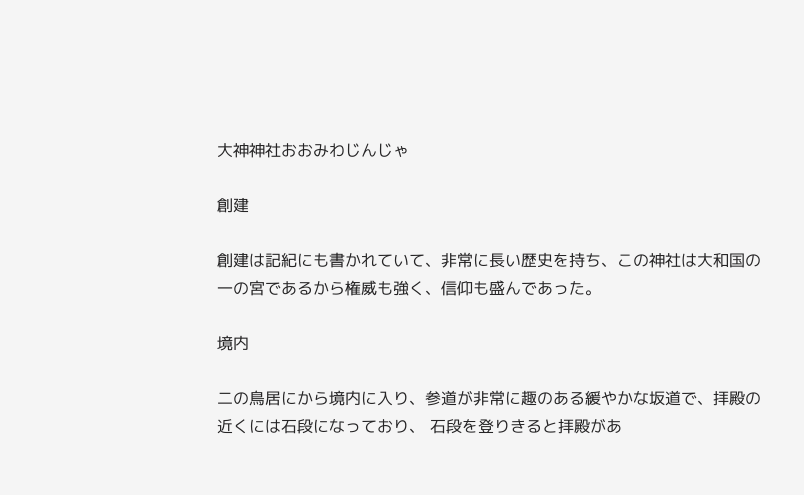大神神社おおみわじんじゃ

創建

創建は記紀にも書かれていて、非常に長い歴史を持ち、この神社は大和国の一の宮であるから権威も強く、信仰も盛んであった。

境内

二の鳥居にから境内に入り、参道が非常に趣のある緩やかな坂道で、拝殿の近くには石段になっており、 石段を登りきると拝殿があ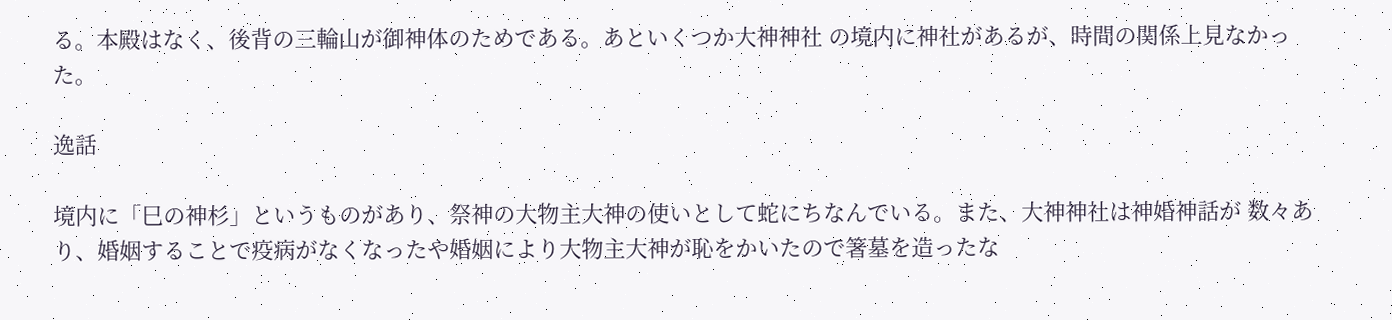る。本殿はなく、後背の三輪山が御神体のためである。あといくつか大神神社 の境内に神社があるが、時間の関係上見なかった。

逸話

境内に「巳の神杉」というものがあり、祭神の大物主大神の使いとして蛇にちなんでいる。また、大神神社は神婚神話が 数々あり、婚姻することで疫病がなくなったや婚姻により大物主大神が恥をかいたので箸墓を造ったな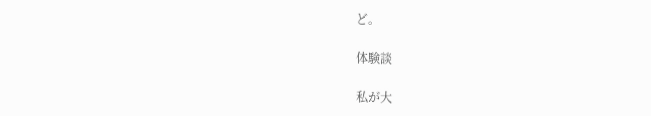ど。

体験談

私が大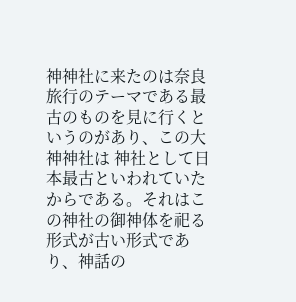神神社に来たのは奈良旅行のテーマである最古のものを見に行くというのがあり、この大神神社は 神社として日本最古といわれていたからである。それはこの神社の御神体を祀る形式が古い形式であり、神話の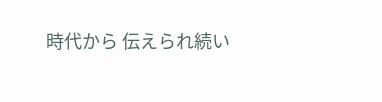時代から 伝えられ続い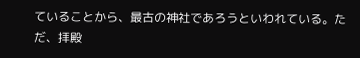ていることから、最古の神社であろうといわれている。ただ、拝殿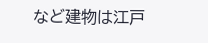など建物は江戸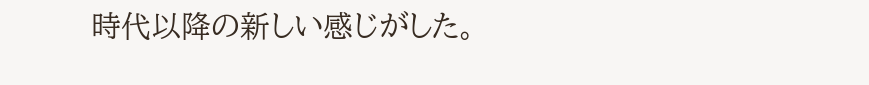時代以降の新しい感じがした。